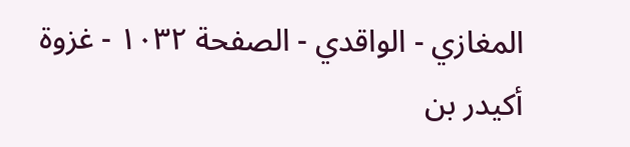المغازي - الواقدي - الصفحة ١٠٣٢ - غزوة أكيدر بن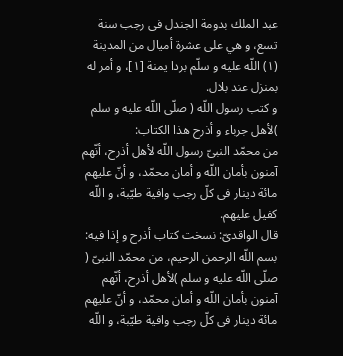عبد الملك بدومة الجندل فى رجب سنة تسع، و هي على عشرة أميال من المدينة
(١) اللّه عليه و سلّم بردا يمنة [١]، و أمر له بمنزل عند بلال.
و كتب رسول اللّه ( صلّى اللّه عليه و سلم )لأهل جرباء و أذرح هذا الكتاب:
من محمّد النبىّ رسول اللّه لأهل أذرح، أنّهم آمنون بأمان اللّه و أمان محمّد، و أنّ عليهم مائة دينار فى كلّ رجب وافية طيّبة، و اللّه كفيل عليهم.
قال الواقدىّ: نسخت كتاب أذرح و إذا فيه: بسم اللّه الرحمن الرحيم، من محمّد النبىّ ( صلّى اللّه عليه و سلم )لأهل أذرح، أنّهم آمنون بأمان اللّه و أمان محمّد، و أنّ عليهم مائة دينار فى كلّ رجب وافية طيّبة، و اللّه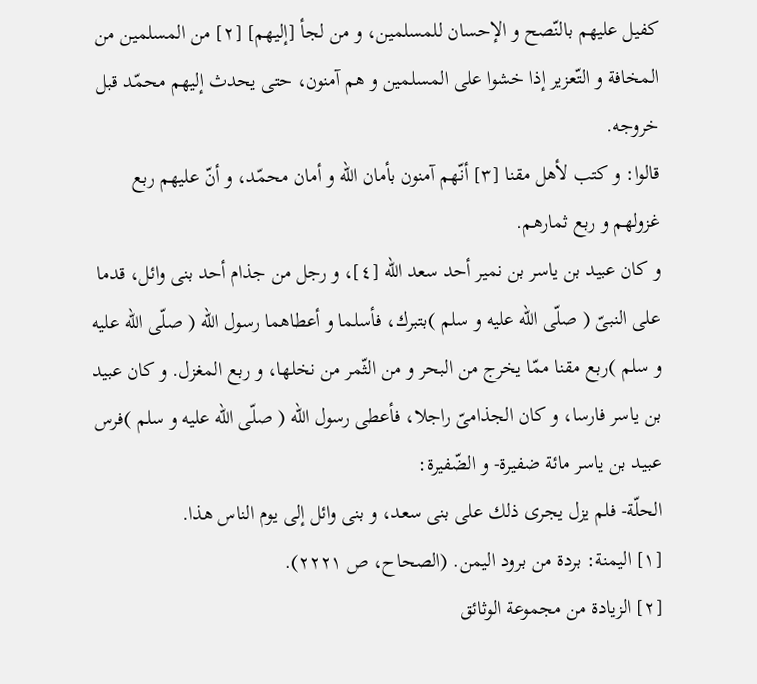كفيل عليهم بالنّصح و الإحسان للمسلمين، و من لجأ [إليهم] [٢] من المسلمين من المخافة و التّعزير إذا خشوا على المسلمين و هم آمنون، حتى يحدث إليهم محمّد قبل خروجه.
قالوا: و كتب لأهل مقنا [٣] أنّهم آمنون بأمان اللّه و أمان محمّد، و أنّ عليهم ربع غزولهم و ربع ثمارهم.
و كان عبيد بن ياسر بن نمير أحد سعد اللّه [٤]، و رجل من جذام أحد بنى وائل، قدما على النبىّ ( صلّى اللّه عليه و سلم )بتبرك، فأسلما و أعطاهما رسول اللّه ( صلّى اللّه عليه و سلم )ربع مقنا ممّا يخرج من البحر و من الثّمر من نخلها، و ربع المغزل. و كان عبيد بن ياسر فارسا، و كان الجذامىّ راجلا، فأعطى رسول اللّه ( صلّى اللّه عليه و سلم )فرس عبيد بن ياسر مائة ضفيرة- و الضّفيرة:
الحلّة- فلم يزل يجرى ذلك على بنى سعد، و بنى وائل إلى يوم الناس هذا.
[١] اليمنة: بردة من برود اليمن. (الصحاح، ص ٢٢٢١).
[٢] الزيادة من مجموعة الوثائق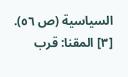السياسية (ص ٥٦).
[٣] المقنا: قرب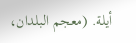أيلة. (معجم البلدان،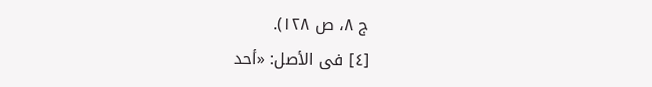ج ٨، ص ١٢٨).
[٤] فى الأصل: «أحد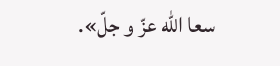سعا اللّه عزّ و جلّ».